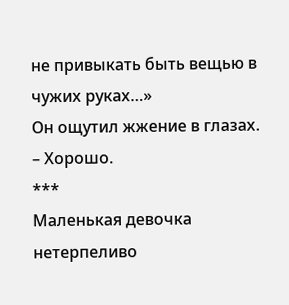не привыкать быть вещью в чужих руках…»
Он ощутил жжение в глазах.
– Хорошо.
***
Маленькая девочка нетерпеливо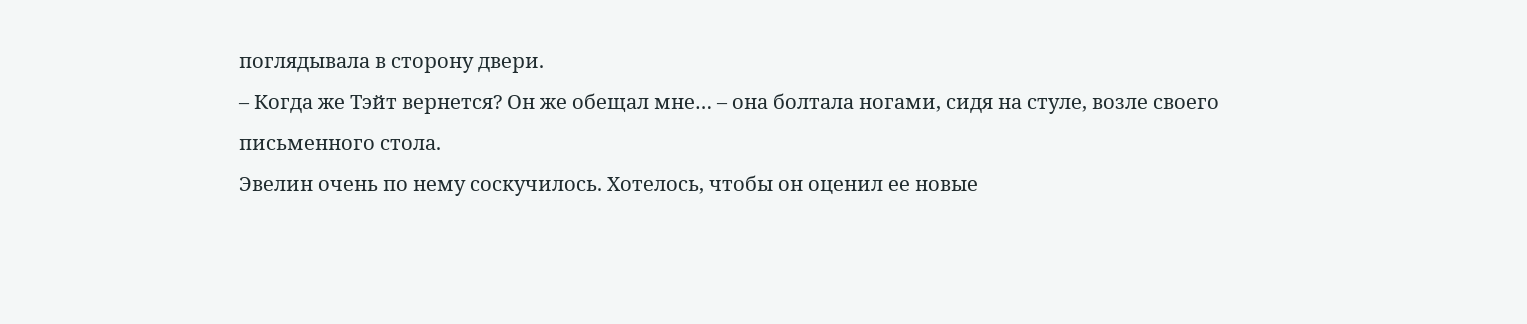поглядывала в сторону двери.
– Когда же Тэйт вернется? Он же обещал мне… – она болтала ногами, сидя на стуле, возле своего письменного стола.
Эвелин очень по нему соскучилось. Хотелось, чтобы он оценил ее новые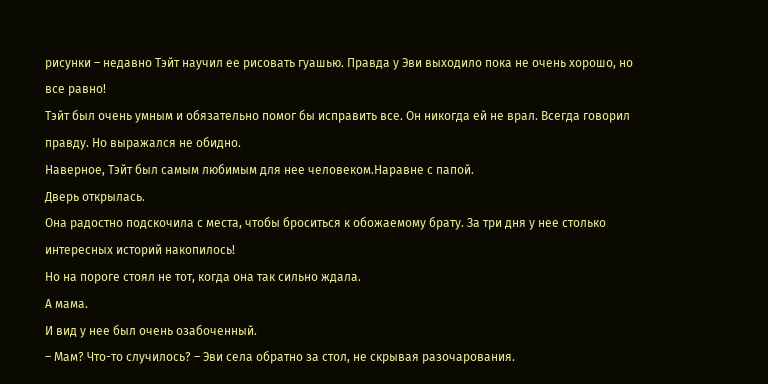рисунки – недавно Тэйт научил ее рисовать гуашью. Правда у Эви выходило пока не очень хорошо, но все равно!
Тэйт был очень умным и обязательно помог бы исправить все. Он никогда ей не врал. Всегда говорил правду. Но выражался не обидно.
Наверное, Тэйт был самым любимым для нее человеком.Наравне с папой.
Дверь открылась.
Она радостно подскочила с места, чтобы броситься к обожаемому брату. За три дня у нее столько интересных историй накопилось!
Но на пороге стоял не тот, когда она так сильно ждала.
А мама.
И вид у нее был очень озабоченный.
– Мам? Что-то случилось? – Эви села обратно за стол, не скрывая разочарования.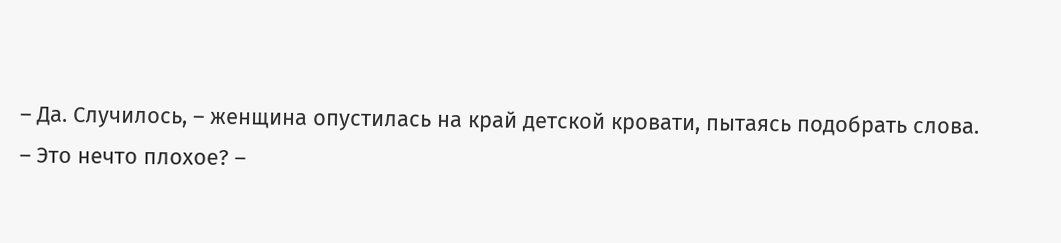– Да. Случилось, – женщина опустилась на край детской кровати, пытаясь подобрать слова.
– Это нечто плохое? –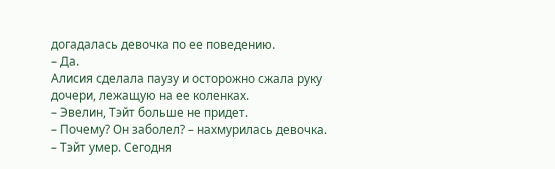догадалась девочка по ее поведению.
– Да.
Алисия сделала паузу и осторожно сжала руку дочери, лежащую на ее коленках.
– Эвелин, Тэйт больше не придет.
– Почему? Он заболел? – нахмурилась девочка.
– Тэйт умер. Сегодня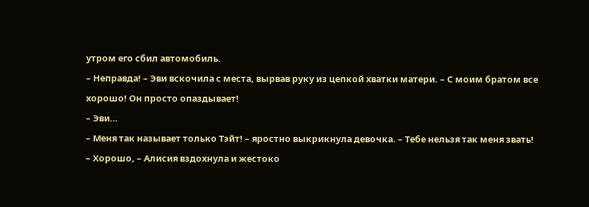утром его сбил автомобиль.
– Неправда! – Эви вскочила с места, вырвав руку из цепкой хватки матери. – С моим братом все хорошо! Он просто опаздывает!
– Эви…
– Меня так называет только Тэйт! – яростно выкрикнула девочка. – Тебе нельзя так меня звать!
– Хорошо, – Алисия вздохнула и жестоко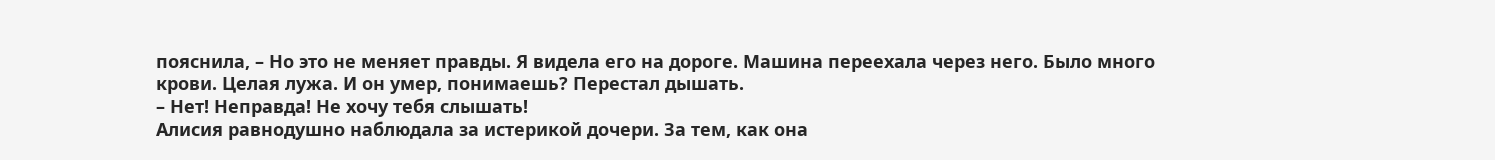пояснила, – Но это не меняет правды. Я видела его на дороге. Машина переехала через него. Было много крови. Целая лужа. И он умер, понимаешь? Перестал дышать.
– Нет! Неправда! Не хочу тебя слышать!
Алисия равнодушно наблюдала за истерикой дочери. За тем, как она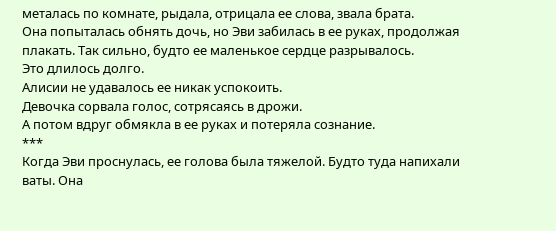металась по комнате, рыдала, отрицала ее слова, звала брата.
Она попыталась обнять дочь, но Эви забилась в ее руках, продолжая плакать. Так сильно, будто ее маленькое сердце разрывалось.
Это длилось долго.
Алисии не удавалось ее никак успокоить.
Девочка сорвала голос, сотрясаясь в дрожи.
А потом вдруг обмякла в ее руках и потеряла сознание.
***
Когда Эви проснулась, ее голова была тяжелой. Будто туда напихали ваты. Она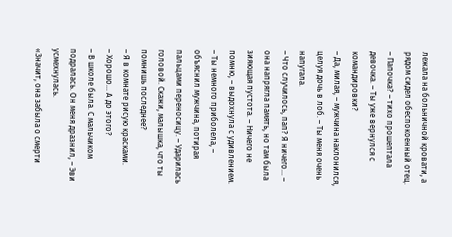лежала на больничной кровати, а рядом сидел обеспокоенный отец.
– Папочка? – тихо прошептала девочка. – Ты уже вернулся с командировки?
– Да, милая, – мужчина наклонился, целуя дочь в лоб. – Ты меня очень напугала.
– Что случилось, пап? Я ничего… – она напрягла память, но там была зияющая пустота. – Ничего не помню, – выдохнула с удивлением.
– Ты немного приболела, – объяснил мужчина, потирая пальцами переносицу. – Ударилась головой. Скажи, малышка, что ты помнишь последнее?
– Я в комнате рисую красками.
– Хорошо… А до этого?
– В школе была. С мальчиком подралась. Он меня дразнил, – Эви усмехнулась.
«Значит, она забыла о смерти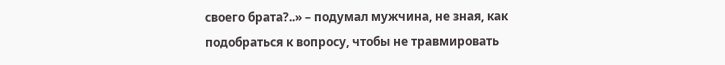своего брата?..» – подумал мужчина, не зная, как подобраться к вопросу, чтобы не травмировать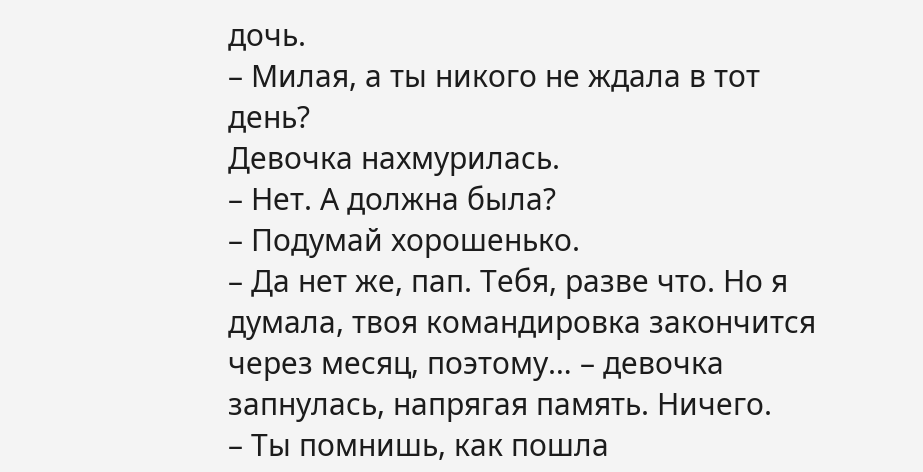дочь.
– Милая, а ты никого не ждала в тот день?
Девочка нахмурилась.
– Нет. А должна была?
– Подумай хорошенько.
– Да нет же, пап. Тебя, разве что. Но я думала, твоя командировка закончится через месяц, поэтому… – девочка запнулась, напрягая память. Ничего.
– Ты помнишь, как пошла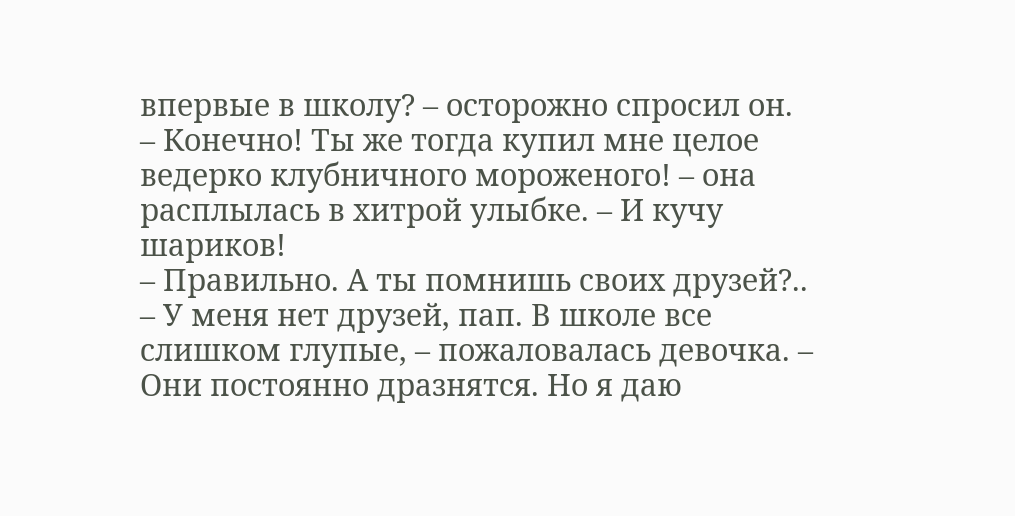впервые в школу? – осторожно спросил он.
– Конечно! Ты же тогда купил мне целое ведерко клубничного мороженого! – она расплылась в хитрой улыбке. – И кучу шариков!
– Правильно. А ты помнишь своих друзей?..
– У меня нет друзей, пап. В школе все слишком глупые, – пожаловалась девочка. – Они постоянно дразнятся. Но я даю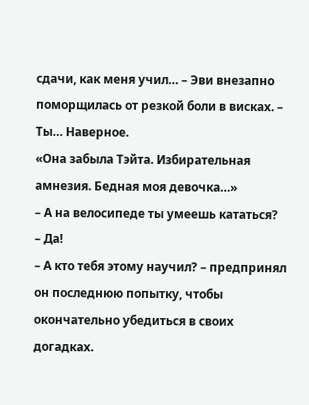сдачи, как меня учил… – Эви внезапно поморщилась от резкой боли в висках. – Ты… Наверное.
«Она забыла Тэйта. Избирательная амнезия. Бедная моя девочка…»
– А на велосипеде ты умеешь кататься?
– Да!
– А кто тебя этому научил? – предпринял он последнюю попытку, чтобы окончательно убедиться в своих догадках.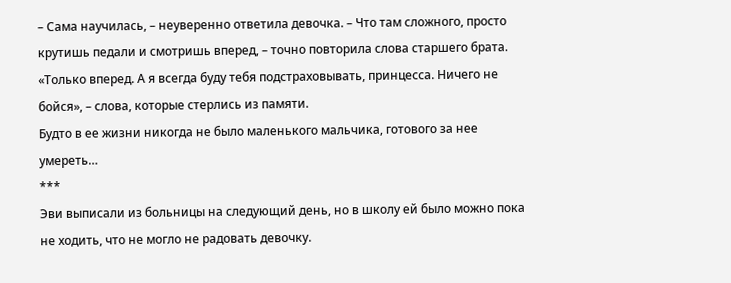– Сама научилась, – неуверенно ответила девочка. – Что там сложного, просто крутишь педали и смотришь вперед, – точно повторила слова старшего брата.
«Только вперед. А я всегда буду тебя подстраховывать, принцесса. Ничего не бойся», – слова, которые стерлись из памяти.
Будто в ее жизни никогда не было маленького мальчика, готового за нее умереть…
***
Эви выписали из больницы на следующий день, но в школу ей было можно пока не ходить, что не могло не радовать девочку.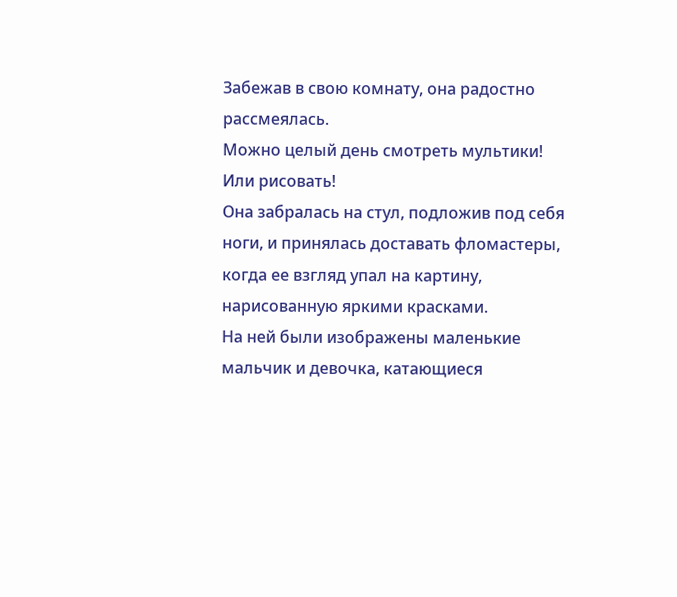Забежав в свою комнату, она радостно рассмеялась.
Можно целый день смотреть мультики!
Или рисовать!
Она забралась на стул, подложив под себя ноги, и принялась доставать фломастеры, когда ее взгляд упал на картину, нарисованную яркими красками.
На ней были изображены маленькие мальчик и девочка, катающиеся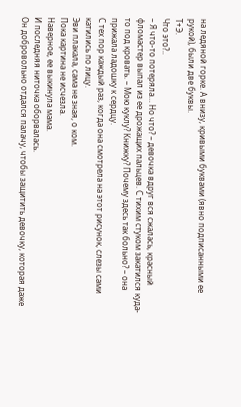на ледяной горке. А внизу, кривыми буквами (явно подписанными ее рукой), были две буквы.
Т+Э.
Что это?..
– Я что-то потеряла… Но что? – девочка вдруг вся сжалась, красный фломастер выпал из ее дрожащих пальцев. С тихим стуком закатился куда-то под кровать. – Мою куклу? Книжку? Почему здесь так больно? – она прижала ладошку к сердцу.
С тех пор каждый раз, когда она смотрела на этот рисунок, слезы сами катились по лицу.
Эви плакала, сама не зная, о ком.
Пока картина не исчезла.
Наверное, ее выкинула мама.
И последняя ниточка оборвалась.
Он добровольно отдался палачу, чтобы защитить девочку, которая даже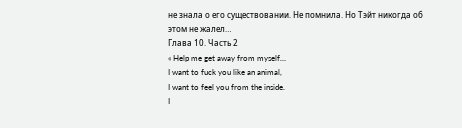не знала о его существовании. Не помнила. Но Тэйт никогда об этом не жалел…
Глава 10. Часть 2
« Help me get away from myself…
I want to fuck you like an animal,
I want to feel you from the inside.
I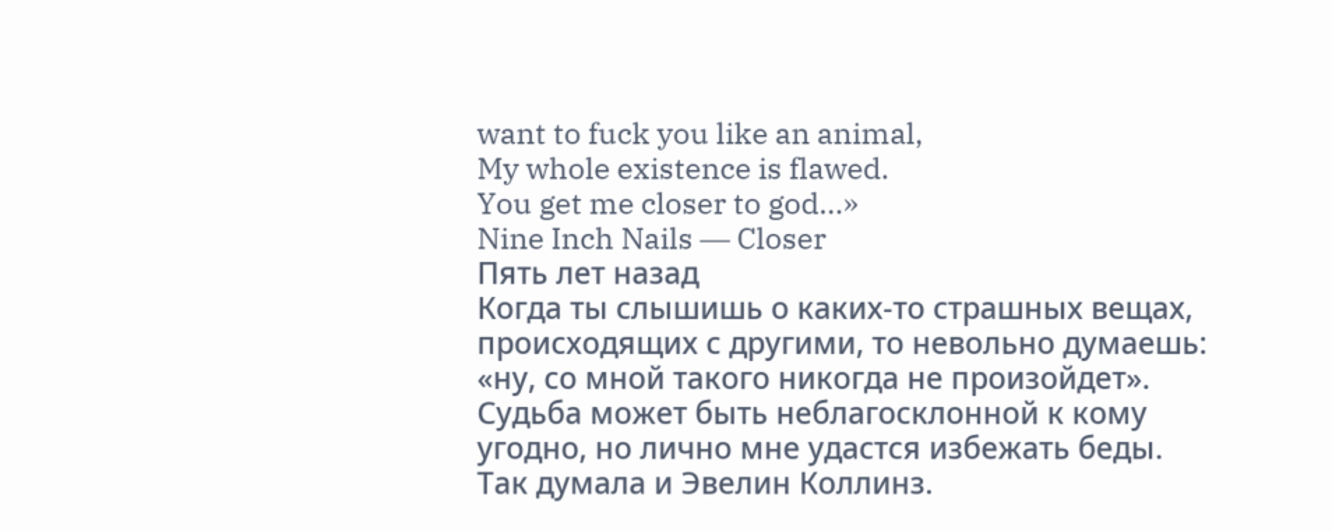want to fuck you like an animal,
My whole existence is flawed.
You get me closer to god…»
Nine Inch Nails ― Closer
Пять лет назад
Когда ты слышишь о каких-то страшных вещах, происходящих с другими, то невольно думаешь: «ну, со мной такого никогда не произойдет».
Судьба может быть неблагосклонной к кому угодно, но лично мне удастся избежать беды.
Так думала и Эвелин Коллинз.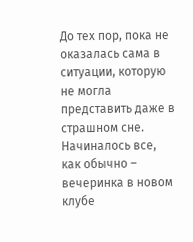До тех пор, пока не оказалась сама в ситуации, которую не могла представить даже в страшном сне.
Начиналось все, как обычно – вечеринка в новом клубе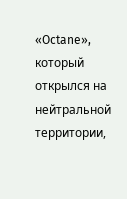«Octane», который открылся на нейтральной территории,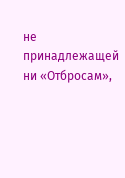не принадлежащей ни «Отбросам»,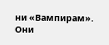ни «Вампирам». Они